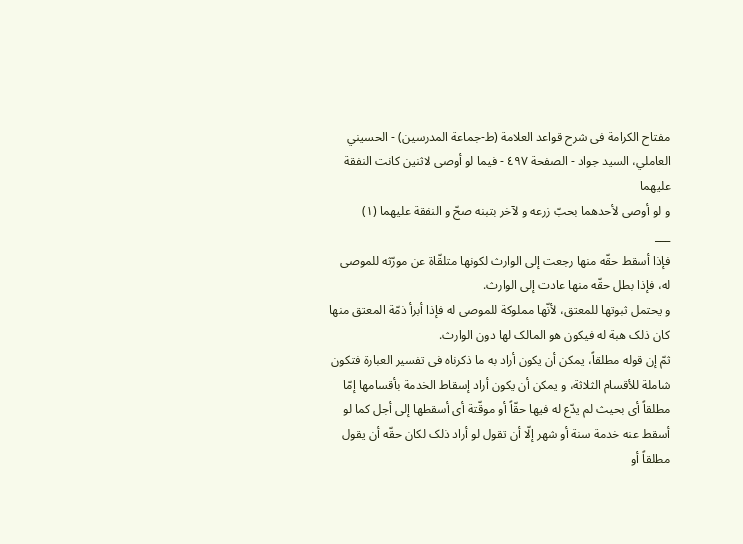مفتاح الکرامة فی شرح قواعد العلامة (ط-جماعة المدرسين) - الحسيني العاملي، السید جواد - الصفحة ٤٩٧ - فیما لو أوصی لاثنین کانت النفقة علیهما
و لو أوصی لأحدهما بحبّ زرعه و لآخر بتبنه صحّ و النفقة علیهما (١)
___
فإذا أسقط حقّه منها رجعت إلی الوارث لکونها متلقّاة عن مورّثه للموصی له، فإذا بطل حقّه منها عادت إلی الوارث.
و یحتمل ثبوتها للمعتق، لأنّها مملوکة للموصی له فإذا أبرأ ذمّة المعتق منها کان ذلک هبة له فیکون هو المالک لها دون الوارث.
ثمّ إن قوله مطلقاً، یمکن أن یکون أراد به ما ذکرناه فی تفسیر العبارة فتکون شاملة للأقسام الثلاثة، و یمکن أن یکون أراد إسقاط الخدمة بأقسامها إمّا مطلقاً أی بحیث لم یدّع له فیها حقّاً أو موقّتة أی أسقطها إلی أجل کما لو أسقط عنه خدمة سنة أو شهر إلّا أن تقول لو أراد ذلک لکان حقّه أن یقول مطلقاً أو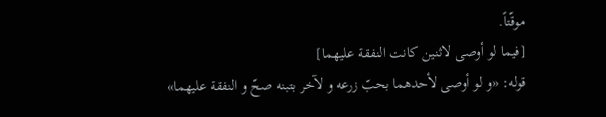موقّتاً.
[فیما لو أوصی لاثنین کانت النفقة علیهما]
قوله: «و لو أوصی لأحدهما بحبّ زرعه و لآخر بتبنه صحّ و النفقة علیهما»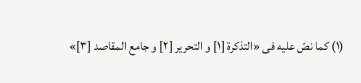(١) کما نصّ علیه فی «التذکرة [١] و التحریر [٢] و جامع المقاصد [٣]»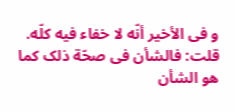و فی الأخیر أنّه لا خفاء فیه کلّه. قلت: فالشأن فی صحّة ذلک کما هو الشأن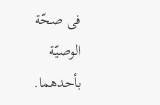فی صحّة الوصیّة بأحدهما.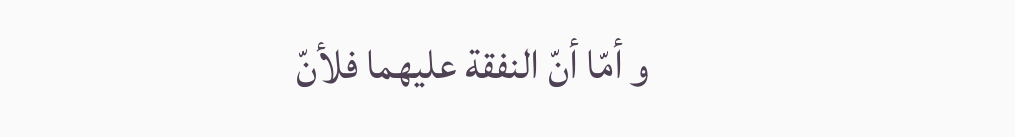و أمّا أنّ النفقة علیهما فلأنّ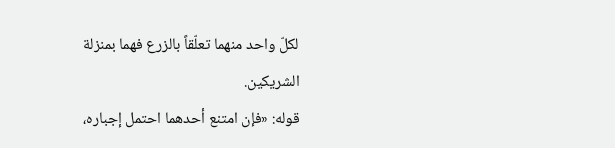لکلّ واحد منهما تعلّقاً بالزرع فهما بمنزلة الشریکین.
قوله: «فإن امتنع أحدهما احتمل إجباره،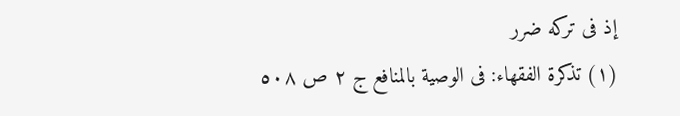إذ فی ترکه ضرر
(١) تذکرة الفقهاء: فی الوصیة بالمنافع ج ٢ ص ٥٠٨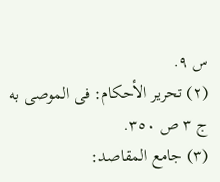س ٩.
(٢) تحریر الأحکام: فی الموصی به ج ٣ ص ٣٥٠.
(٣) جامع المقاصد: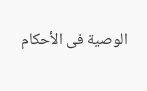الوصیة فی الأحکام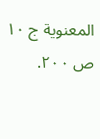المعنویة ج ١٠ ص ٢٠٠.